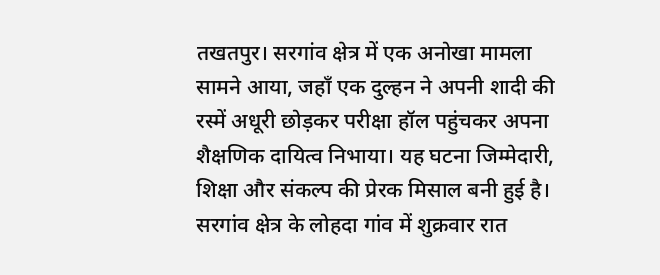तखतपुर। सरगांव क्षेत्र में एक अनोखा मामला सामने आया, जहाँ एक दुल्हन ने अपनी शादी की रस्में अधूरी छोड़कर परीक्षा हॉल पहुंचकर अपना शैक्षणिक दायित्व निभाया। यह घटना जिम्मेदारी, शिक्षा और संकल्प की प्रेरक मिसाल बनी हुई है।
सरगांव क्षेत्र के लोहदा गांव में शुक्रवार रात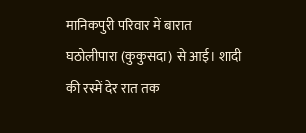मानिकपुरी परिवार में बारात घठोलीपारा (कुकुसदा) से आई। शादी की रस्में देर रात तक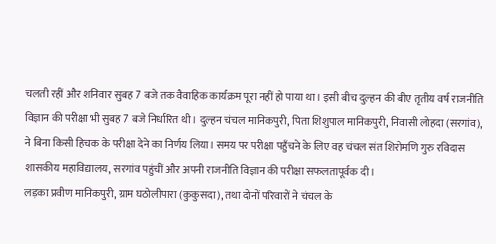चलती रहीं और शनिवार सुबह 7 बजे तक वैवाहिक कार्यक्रम पूरा नहीं हो पाया था। इसी बीच दुल्हन की बीए तृतीय वर्ष राजनीति विज्ञान की परीक्षा भी सुबह 7 बजे निर्धारित थी। दुल्हन चंचल मानिकपुरी, पिता शिशुपाल मानिकपुरी, निवासी लोहदा (सरगांव), ने बिना किसी हिचक के परीक्षा देने का निर्णय लिया। समय पर परीक्षा पहुँचने के लिए वह चंचल संत शिरोमणि गुरु रविदास शासकीय महाविद्यालय, सरगांव पहुंचीं और अपनी राजनीति विज्ञान की परीक्षा सफलतापूर्वक दी।
लड़का प्रवीण मानिकपुरी, ग्राम घठोलीपारा (कुकुसदा), तथा दोनों परिवारों ने चंचल के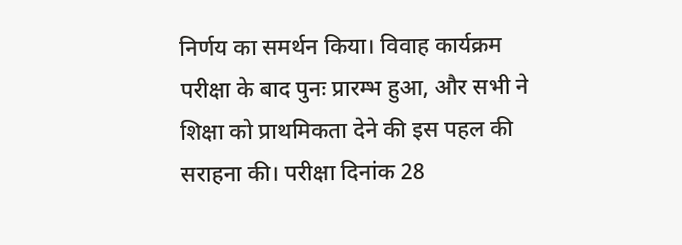निर्णय का समर्थन किया। विवाह कार्यक्रम परीक्षा के बाद पुनः प्रारम्भ हुआ, और सभी ने शिक्षा को प्राथमिकता देने की इस पहल की सराहना की। परीक्षा दिनांक 28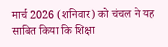मार्च 2026 (शनिवार) को चंचल ने यह साबित किया कि शिक्षा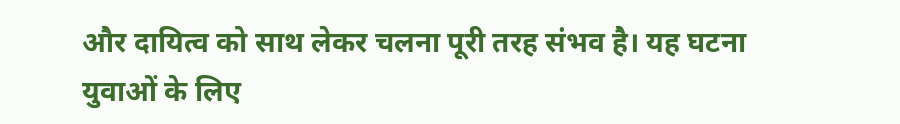और दायित्व को साथ लेकर चलना पूरी तरह संभव है। यह घटना युवाओं के लिए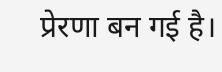प्रेरणा बन गई है।